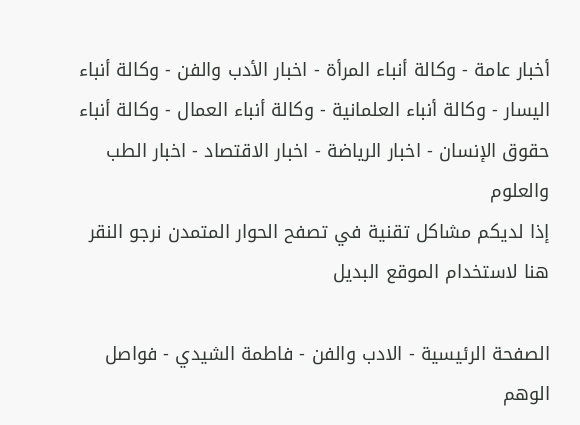أخبار عامة - وكالة أنباء المرأة - اخبار الأدب والفن - وكالة أنباء اليسار - وكالة أنباء العلمانية - وكالة أنباء العمال - وكالة أنباء حقوق الإنسان - اخبار الرياضة - اخبار الاقتصاد - اخبار الطب والعلوم
إذا لديكم مشاكل تقنية في تصفح الحوار المتمدن نرجو النقر هنا لاستخدام الموقع البديل

الصفحة الرئيسية - الادب والفن - فاطمة الشيدي - فواصل الوهم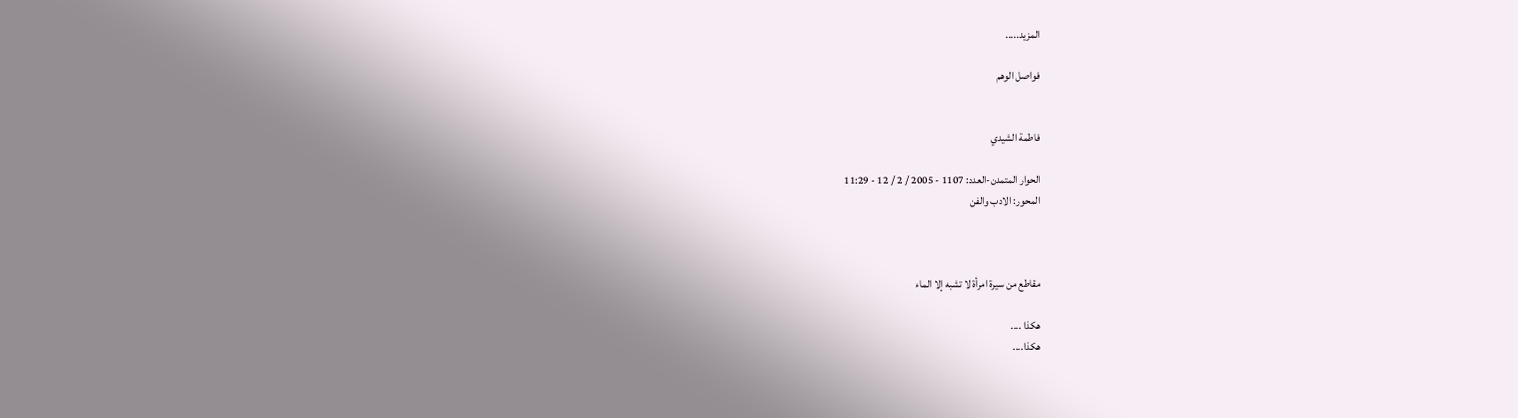المزيد.....

فواصل الوهم


فاطمة الشيدي

الحوار المتمدن-العدد: 1107 - 2005 / 2 / 12 - 11:29
المحور: الادب والفن



مقاطع من سيرة امرأة لا تشبه إلا الماء

هكذا ....
هكذا....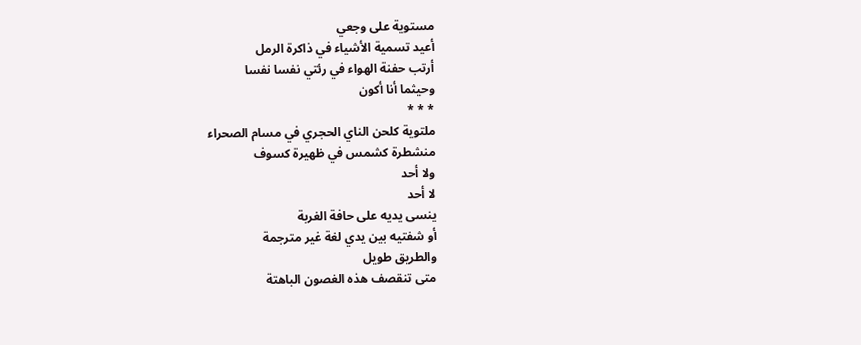مستوية على وجعي
أعيد تسمية الأشياء في ذاكرة الرمل
أرتب حفنة الهواء في رئتي نفسا نفسا
وحيثما أنا أكون
* * *
ملتوية كلحن الناي الحجري في مسام الصحراء
منشطرة كشمس في ظهيرة كسوف
ولا أحد
لا أحد
ينسى يديه على حافة الغربة
أو شفتيه بين يدي لغة غير مترجمة
والطريق طويل
متى تنقصف هذه الغصون الباهتة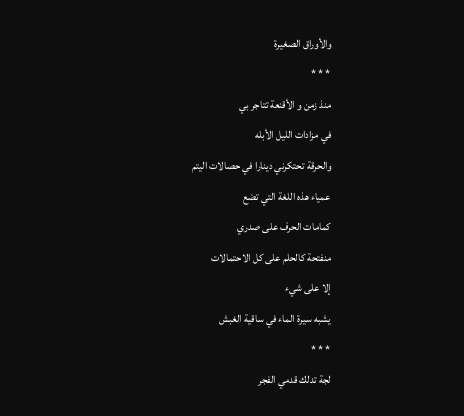والأوراق الصغيرة
* * *
منذ زمن و الأقنعة تتاجر بي
في مزادات الليل الأبله
والحرقة تحتكرني دينارا في حصالات اليتم
عمياء هذه اللغة التي تضع
كمامات الحرف على صدري
منفتحة كالحلم على كل الاحتمالات
إلا على شيء
يشبه سيرة الماء في ساقية الغبش
* * *
لجة تدلك قدمي الفجر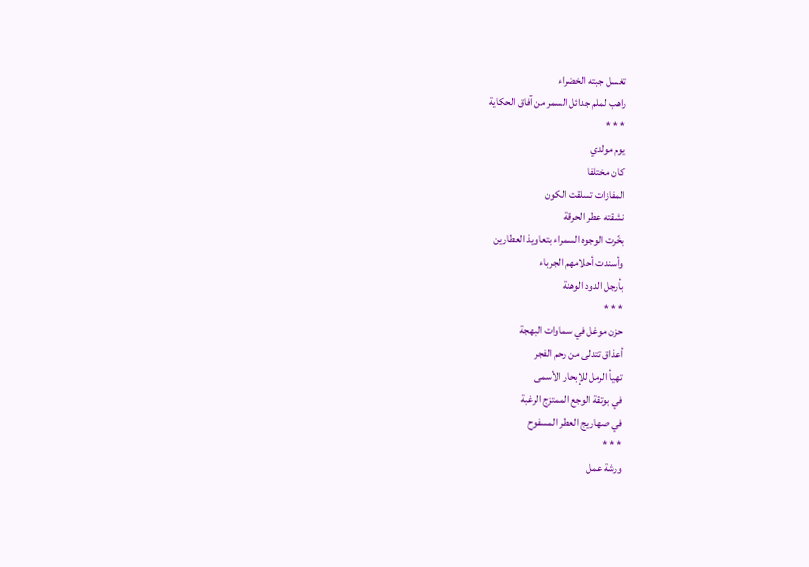تغسل جبته الخضراء
راهب لملم جدائل السمر من آفاق الحكاية
* * *
يوم مولدي
كان مختلفا
المفازات تسلقت الكون
نشقته عطر الحرقة
بخّرت الوجوه السمراء بتعاويذ العطارين
وأسندت أحلامهم الجرباء
بأرجل الدود الوهنة
* * *
حزن موغل في سماوات البهجة
أعذاق تتدلى من رحم الفجر
تهيأ الرمل للإبحار الأسمى
في بوتقة الوجع الممتزج الرغبة
في صهاريج العطر المسفوح
* * *
ورشة عمل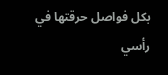بكل فواصل حرقتها في
رأسي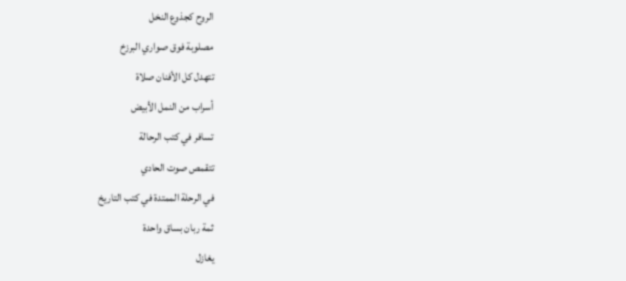الروح كجذوع النخل
مصلوبة فوق صواري البرزخ
تتهدل كل الأفنان صلاة
أسراب من النمل الأبيض
تسافر في كتب الرحالة
تتقمص صوت الحادي
في الرحلة الممتدة في كتب التاريخ
ثمة ربان بساق واحدة
يغازل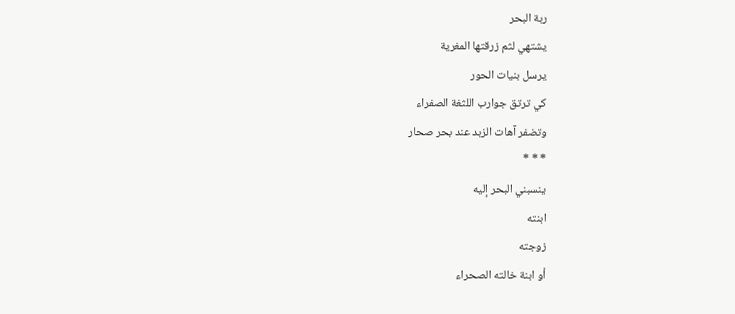ربة البحر
يشتهي لثم زرقتها المغرية
يرسل بنيات الحور
كي ترتق جوارب اللثغة الصفراء
وتضفر آهات الزبد عند بحر صحار
* * *
ينسبني البحر إليه
ابنته
زوجته
أو ابنة خالته الصحراء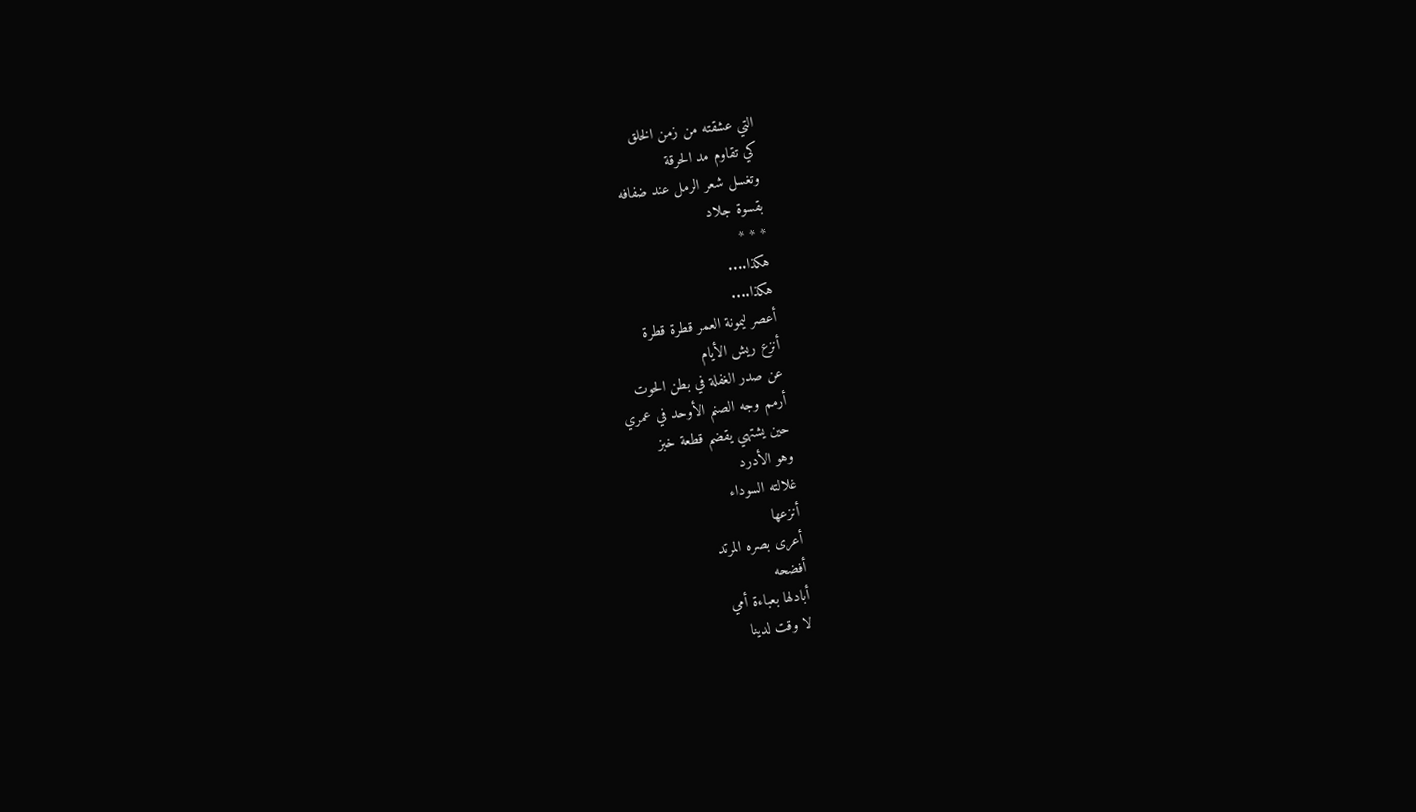التي عشقته من زمن الخلق
كي تقاوم مد الحرقة
وتغسل شعر الرمل عند ضفافه
بقسوة جلاد
* * *
هكذا....
هكذا....
أعصر ليمونة العمر قطرة قطرة
أنزع ريش الأيام
عن صدر الغفلة في بطن الحوت
أرمم وجه الصنم الأوحد في عمري
حين يشتهي يقضم قطعة خبز
وهو الأدرد
غلالته السوداء
أنزعها
أعرى بصره المرتد
أفضحه
أبادلها بعباءة أمي
لا وقت لدينا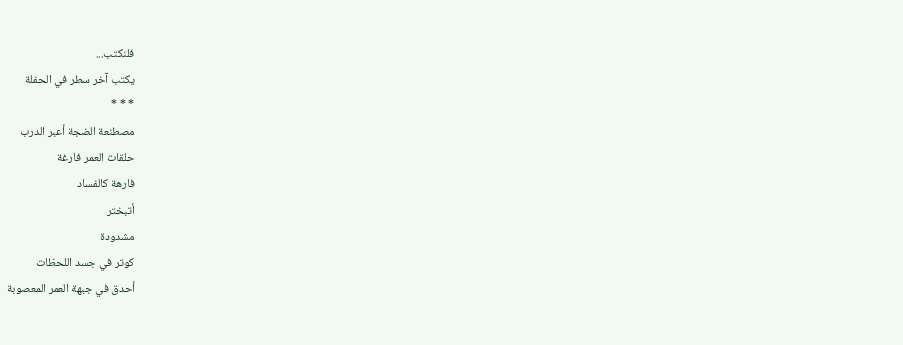فلنكتب...
يكتب آخر سطر في الحفلة
* * *
مصطنعة الضجة أعبر الدرب
حلقات العمر فارغة
فارهة كالفساد
أتبختر
مشدودة
كوتر في جسد اللحظات
أحدق في جبهة العمر المعصوبة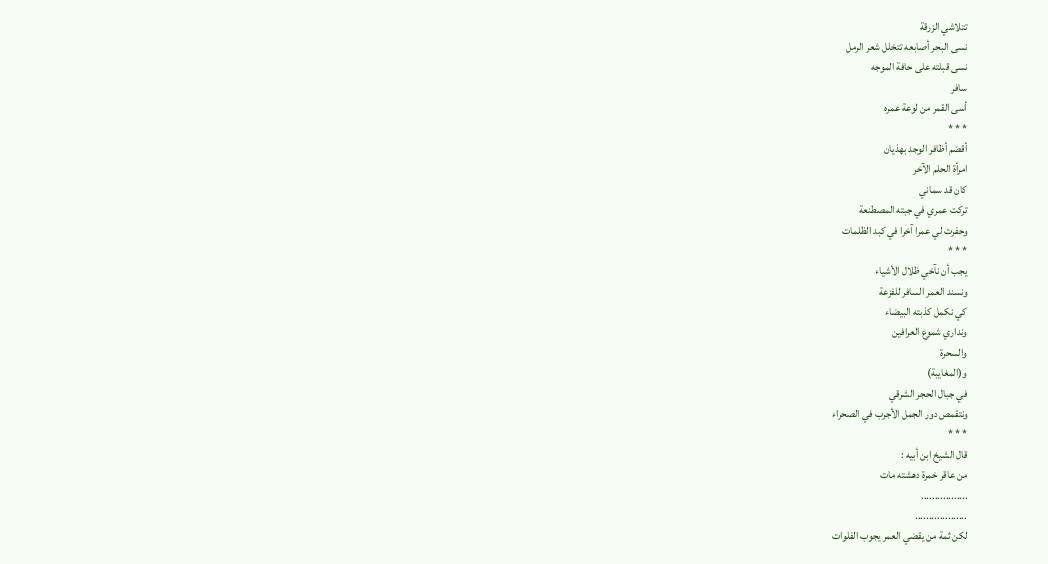تتلاشي الزرقة
نسى البحر أصابعه تتخلل شعر الرمل
نسى قبلته على حافة الموجه
سافر
أسى القمر من لوعة عمره
* * *
أقضم أظافر الوجد بهذيان
امرأة الحلم الآخر
كان قد سماني
تركت عمري في جبته المصطنعة
وحفرت لي عمرا آخرا في كبد الظلمات
* * *
يجب أن نآخي ظلال الأشياء
ونسند العمر السافر للفزعة
كي نكمل كذبته البيضاء
ونداري شموع العرافين
والسحرة
و(المغايبة)
في جبال الحجر الشرقي
ونتقمص دور الجمل الأجرب في الصحراء
* * *
قال الشيخ ابن أبيه :
من عاقر خمرة دهشته مات
.................
...................
لكن ثمة من يقضي العمر يجوب الفلوات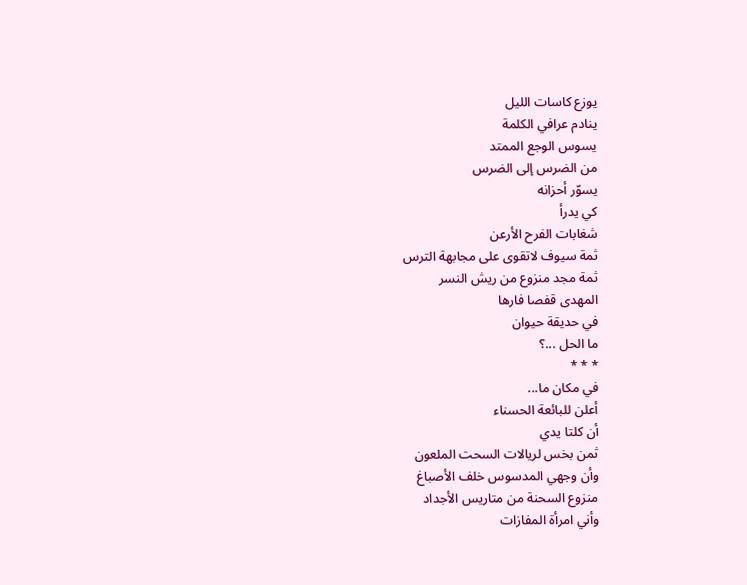يوزع كاسات الليل
ينادم عرافي الكلمة
يسوس الوجع الممتد
من الضرس إلى الضرس
يسوّر أحزانه
كي يدرأ
شغابات الفرح الأرعن
ثمة سيوف لاتقوى على مجابهة الترس
ثمة مجد منزوع من ريش النسر
المهدى قفصا فارها
في حديقة حيوان
ما الحل ...؟
* * *
في مكان ما...
أعلن للبائعة الحسناء
أن كلتا يدي
ثمن بخس لريالات السحت الملعون
وأن وجهي المدسوس خلف الأصباغ
منزوع السحنة من متاريس الأجداد
وأني امرأة المفازات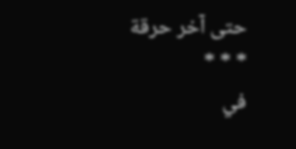حتى آخر حرقة
* * *
في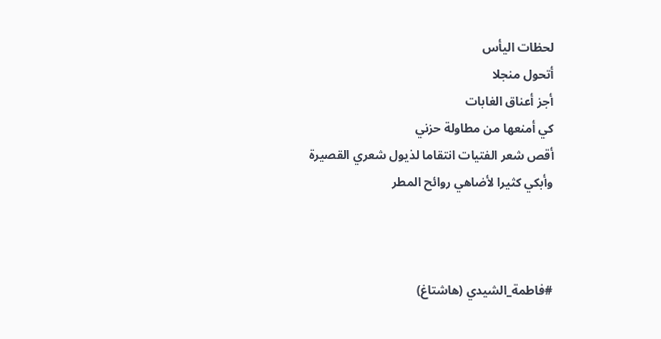لحظات اليأس
أتحول منجلا
أجز أعناق الغابات
كي أمنعها من مطاولة حزني
أقص شعر الفتيات انتقاما لذيول شعري القصيرة
وأبكي كثيرا لأضاهي روائح المطر



#فاطمة_الشيدي (هاشتاغ)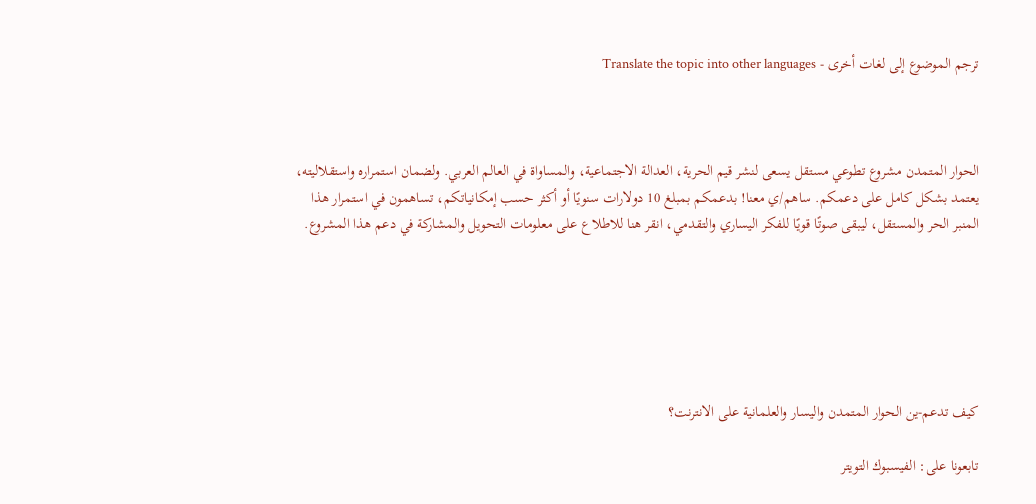ترجم الموضوع إلى لغات أخرى - Translate the topic into other languages



الحوار المتمدن مشروع تطوعي مستقل يسعى لنشر قيم الحرية، العدالة الاجتماعية، والمساواة في العالم العربي. ولضمان استمراره واستقلاليته، يعتمد بشكل كامل على دعمكم. ساهم/ي معنا! بدعمكم بمبلغ 10 دولارات سنويًا أو أكثر حسب إمكانياتكم، تساهمون في استمرار هذا المنبر الحر والمستقل، ليبقى صوتًا قويًا للفكر اليساري والتقدمي، انقر هنا للاطلاع على معلومات التحويل والمشاركة في دعم هذا المشروع.






كيف تدعم-ين الحوار المتمدن واليسار والعلمانية على الانترنت؟

تابعونا على: الفيسبوك التويتر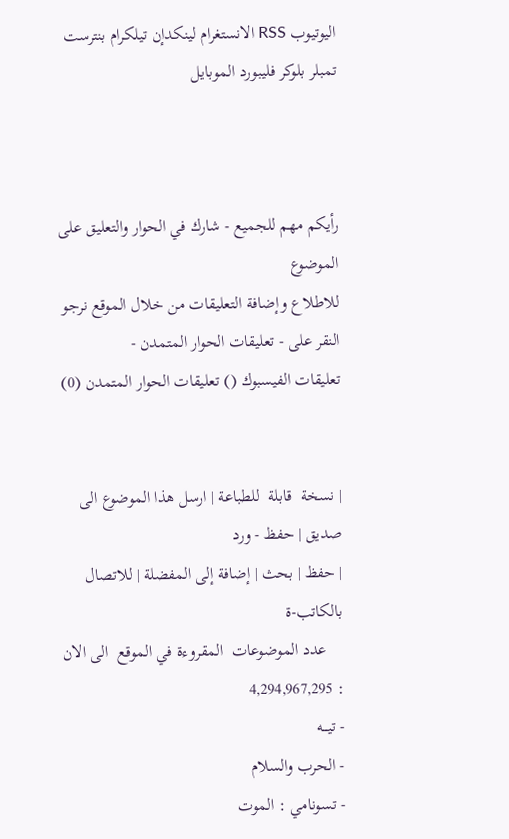اليوتيوب RSS الانستغرام لينكدإن تيلكرام بنترست تمبلر بلوكر فليبورد الموبايل



رأيكم مهم للجميع - شارك في الحوار والتعليق على الموضوع
للاطلاع وإضافة التعليقات من خلال الموقع نرجو النقر على - تعليقات الحوار المتمدن -
تعليقات الفيسبوك () تعليقات الحوار المتمدن (0)


| نسخة  قابلة  للطباعة | ارسل هذا الموضوع الى صديق | حفظ - ورد
| حفظ | بحث | إضافة إلى المفضلة | للاتصال بالكاتب-ة
    عدد الموضوعات  المقروءة في الموقع  الى الان : 4,294,967,295
- تيـــه
- الحرب والسلام
- تسونامي : الموت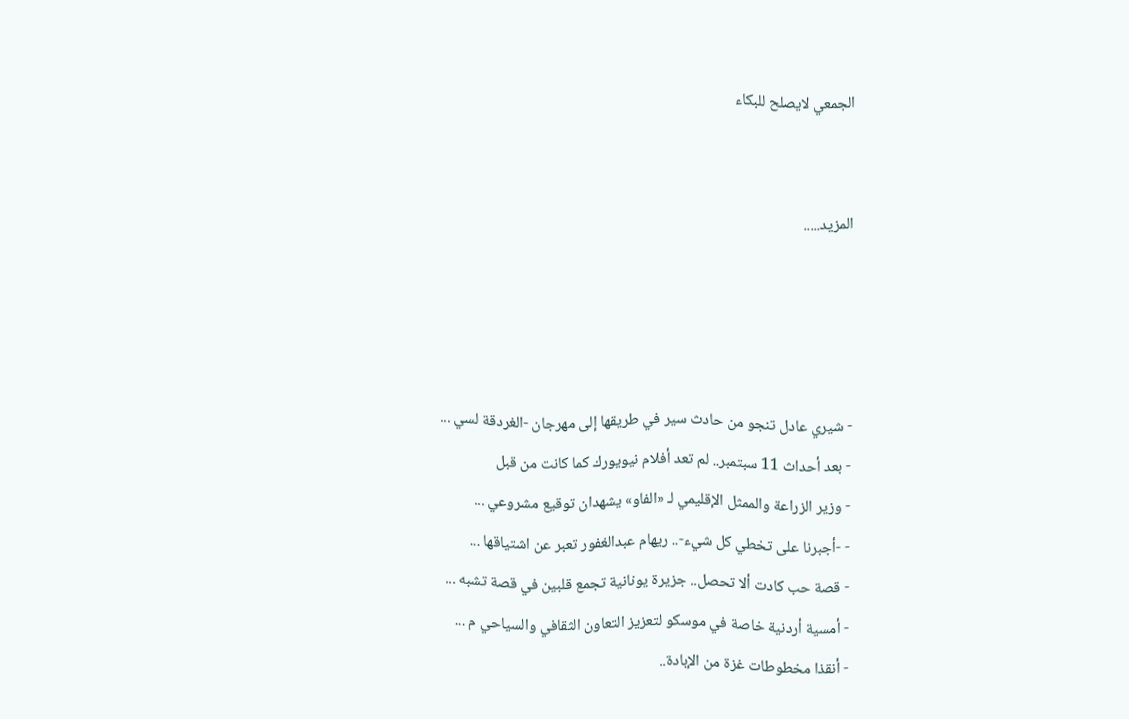الجمعي لايصلح للبكاء


المزيد.....




- شيري عادل تنجو من حادث سير في طريقها إلى مهرجان -الغردقة لسي ...
- بعد أحداث 11 سبتمبر.. لم تعد أفلام نيويورك كما كانت من قبل
- وزير الزراعة والممثل الإقليمي لـ «الفاو» يشهدان توقيع مشروعي ...
- -أجبرنا على تخطي كل شيء-.. ريهام عبدالغفور تعبر عن اشتياقها ...
- قصة حب كادت ألا تحصل.. جزيرة يونانية تجمع قلبين في قصة تشبه ...
- أمسية أردنية خاصة في موسكو لتعزيز التعاون الثقافي والسياحي م ...
- أنقذا مخطوطات غزة من الإبادة..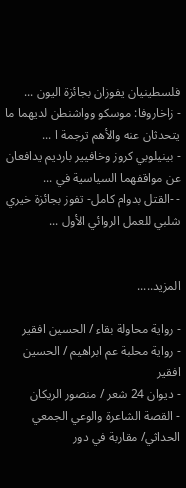فلسطينيان يفوزان بجائزة اليون ...
- زاخاروفا: موسكو وواشنطن لديهما ما يتحدثان عنه والأهم ترجمة ا ...
- بينيلوبي كروز وخافيير بارديم يدافعان عن مواقفهما السياسية في ...
- -القتل بدوام كامل- تفوز بجائزة خيري شلبي للعمل الروائي الأول ...


المزيد.....

- رواية محاولة بقاء / الحسين افقير
- رواية محلبة عم ابراهيم / الحسين افقير
- ديوان 24 شعر / منصور الريكان
- القصة الشاعرة والوعي الجمعي الحداثي/ مقاربة في دور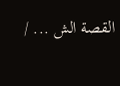القصة الش ... /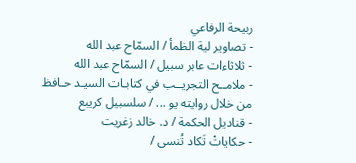ربيحة الرفاعي
- تصاوير لية الظمأ / السمّاح عبد الله
- ثلاثاءات عابر سبيل / السمّاح عبد الله
- ملامــح التجريــب في كتابـات السيـد حـافظ من خلال روايته يو ... / سلسبيل كريبع
- قناديل الحكمة / د. خالد زغريت
- حكاياتْ تَكاد تُنسى /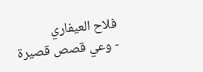فلاح العيفاري
- وعي قصص قصيرة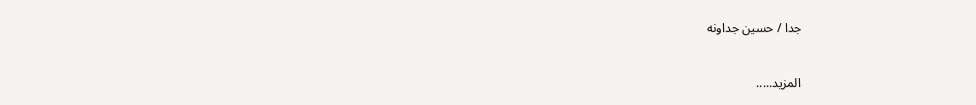جدا / حسين جداونه


المزيد.....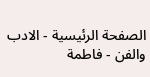الصفحة الرئيسية - الادب والفن - فاطمة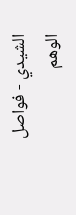الشيدي - فواصل الوهم